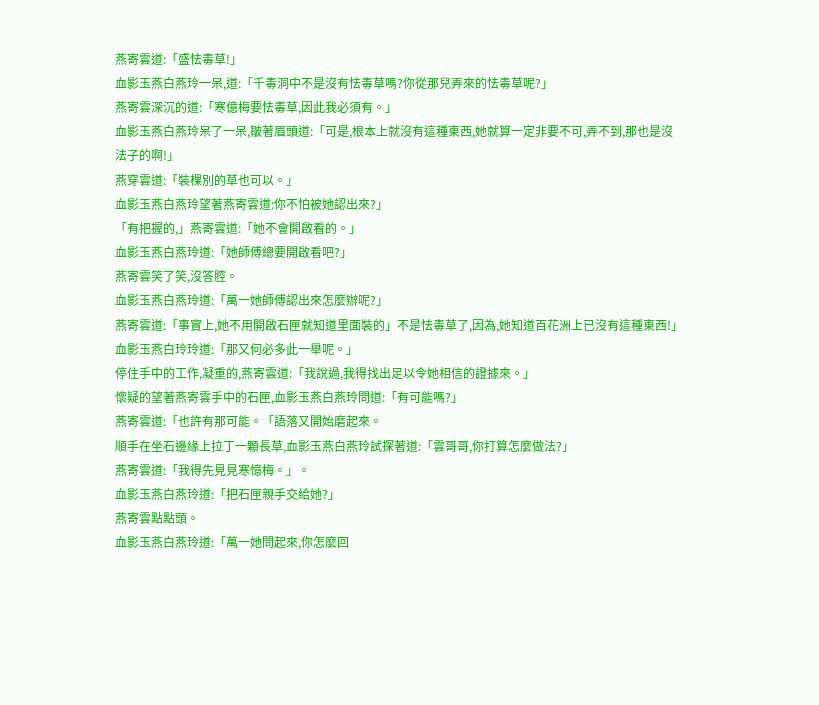燕寄雲道:「盛怯毒草!」
血影玉燕白燕玲一呆,道:「千毒洞中不是沒有怯毒草嗎?你從那兒弄來的怯毒草呢?」
燕寄雲深沉的道:「寒億梅要怯毒草,因此我必須有。」
血影玉燕白燕玲呆了一呆,皺著眉頭道:「可是,根本上就沒有這種東西,她就算一定非要不可,弄不到,那也是沒法子的啊!」
燕穿雲道:「裝棵別的草也可以。」
血影玉燕白燕玲望著燕寄雲道:你不怕被她認出來?」
「有把握的,」燕寄雲道:「她不會開啟看的。」
血影玉燕白燕玲道:「她師傅總要開啟看吧?」
燕寄雲笑了笑,沒答腔。
血影玉燕白燕玲道:「萬一她師傅認出來怎麼辦呢?」
燕寄雲道:「事實上,她不用開啟石匣就知道里面裝的」不是怯毒草了,因為,她知道百花洲上已沒有這種東西!」
血影玉燕白玲玲道:「那又何必多此一舉呢。」
停住手中的工作,凝重的,燕寄雲道:「我說過,我得找出足以令她相信的證據來。」
懷疑的望著燕寄雲手中的石匣,血影玉燕白燕玲問道:「有可能嗎?」
燕寄雲道:「也許有那可能。「語落又開始磨起來。
順手在坐石邊緣上拉丁一顆長草,血影玉燕白燕玲試探著道:「雲哥哥,你打算怎麼做法?」
燕寄雲道:「我得先見見寒憶梅。」。
血影玉燕白燕玲道:「把石匣親手交給她?」
燕寄雲點點頭。
血影玉燕白燕玲道:「萬一她問起來,你怎麼回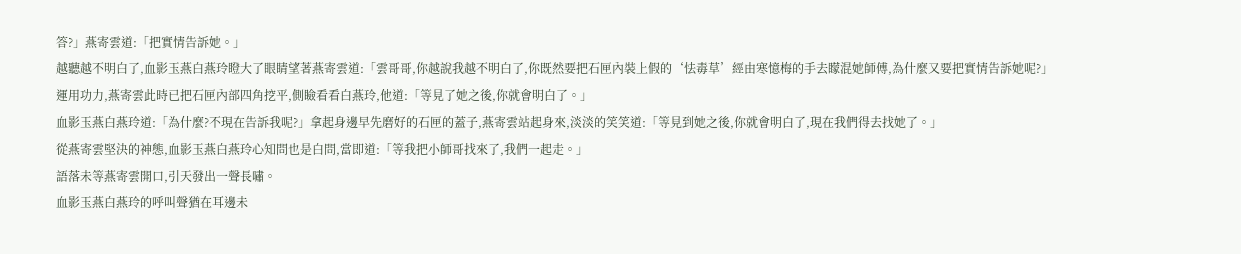答?」燕寄雲道:「把實情告訴她。」
越聽越不明白了,血影玉燕白燕玲瞪大了眼睛望著燕寄雲道:「雲哥哥,你越說我越不明白了,你既然要把石匣內裝上假的‘怯毒草’經由寒憶梅的手去矇混她師傅,為什麼又要把實情告訴她呢?」
運用功力,燕寄雲此時已把石匣內部四角挖平,側瞼看看白燕玲,他道:「等見了她之後,你就會明白了。」
血影玉燕白燕玲道:「為什麼?不現在告訴我呢?」拿起身邊早先磨好的石匣的蓋子,燕寄雲站起身來,淡淡的笑笑道:「等見到她之後,你就會明白了,現在我們得去找她了。」
從燕寄雲堅決的神態,血影玉燕白燕玲心知問也是白問,當即道:「等我把小師哥找來了,我們一起走。」
語落未等燕寄雲開口,引天發出一聲長嘯。
血影玉燕白燕玲的呼叫聲猶在耳邊未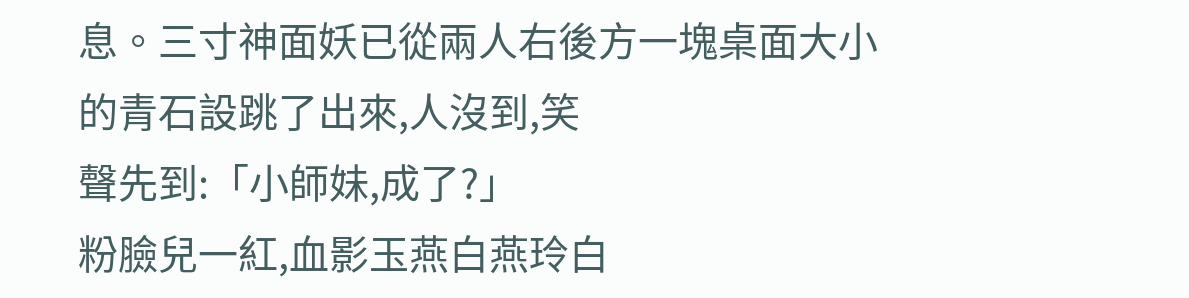息。三寸神面妖已從兩人右後方一塊桌面大小的青石設跳了出來,人沒到,笑
聲先到:「小師妹,成了?」
粉臉兒一紅,血影玉燕白燕玲白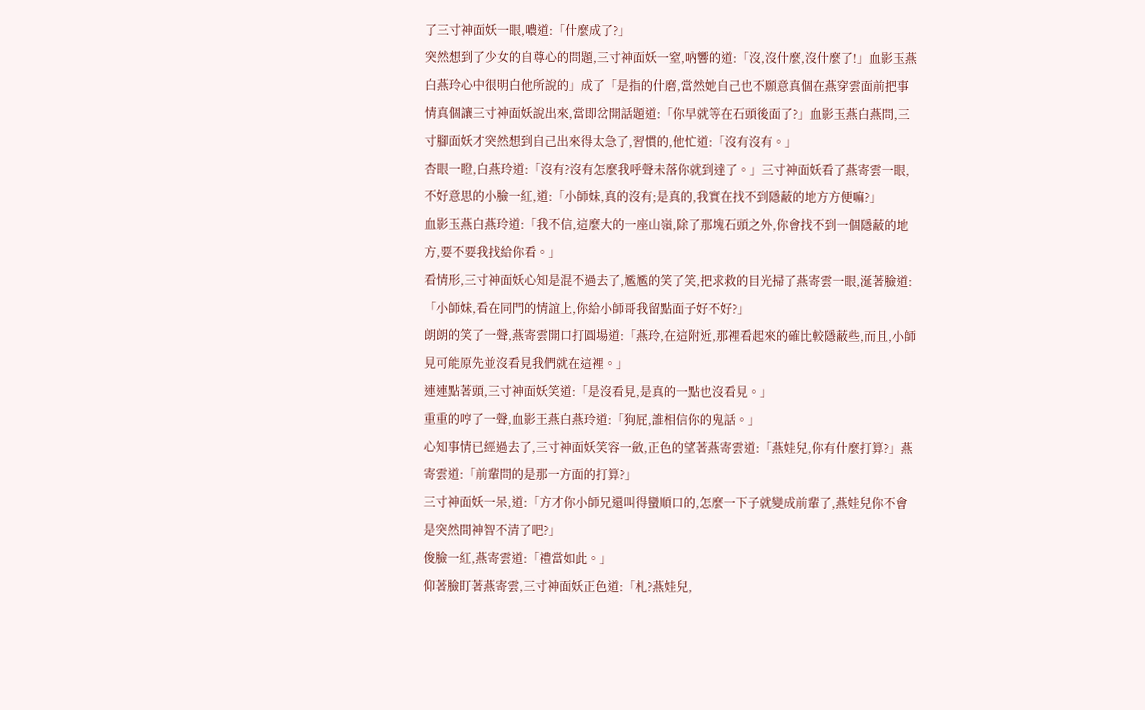了三寸神面妖一眼,噥道:「什麼成了?」
突然想到了少女的自尊心的問題,三寸神面妖一窒,吶響的道:「沒,沒什麼,沒什麼了!」血影玉燕白燕玲心中很明白他所說的」成了「是指的什磨,當然她自己也不願意真個在燕穿雲面前把事情真個讓三寸神面妖說出來,當即岔開話題道:「你早就等在石頭後面了?」血影玉燕白燕問,三寸腳面妖才突然想到自己出來得太急了,習慣的,他忙道:「沒有沒有。」
杏眼一瞪,白燕玲道:「沒有?沒有怎麼我呼聲未落你就到達了。」三寸神面妖看了燕寄雲一眼,不好意思的小臉一紅,道:「小師妹,真的沒有;是真的,我實在找不到隱蔽的地方方便嘛?」
血影玉燕白燕玲道:「我不信,這麼大的一座山嶺,除了那塊石頭之外,你會找不到一個隱蔽的地方,要不要我找給你看。」
看情形,三寸神面妖心知是混不過去了,尷尷的笑了笑,把求救的目光掃了燕寄雲一眼,涎著臉道:「小師妹,看在同門的情誼上,你給小師哥我留點面子好不好?」
朗朗的笑了一聲,燕寄雲開口打圓場道:「燕玲,在這附近,那裡看起來的確比較隱蔽些,而且,小師見可能原先並沒看見我們就在這裡。」
連連點著頭,三寸神面妖笑道:「是沒看見,是真的一點也沒看見。」
重重的哼了一聲,血影王燕白燕玲道:「狗屁,誰相信你的鬼話。」
心知事情已經過去了,三寸神面妖笑容一斂,正色的望著燕寄雲道:「燕娃兒,你有什麼打算?」燕寄雲道:「前輩問的是那一方面的打算?」
三寸神面妖一呆,道:「方才你小師兄還叫得蠻順口的,怎麼一下子就變成前輩了,燕娃兒你不會是突然間神智不清了吧?」
俊臉一紅,燕寄雲道:「禮當如此。」
仰著臉盯著燕寄雲,三寸神面妖正色道:「札?燕娃兒,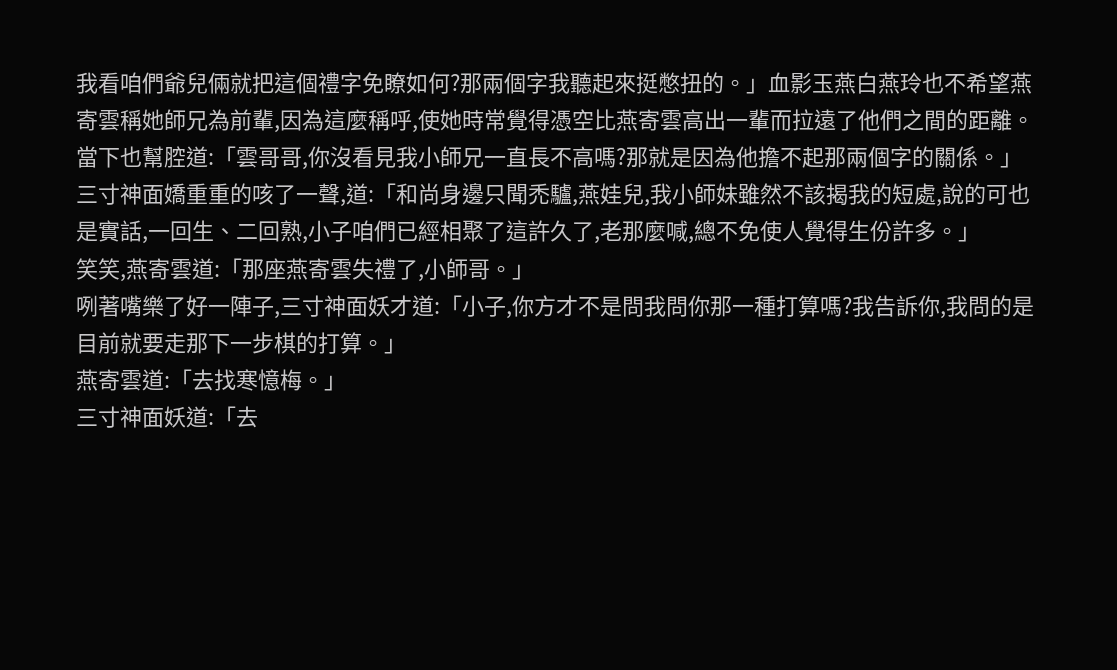我看咱們爺兒倆就把這個禮字免瞭如何?那兩個字我聽起來挺憋扭的。」血影玉燕白燕玲也不希望燕寄雲稱她師兄為前輩,因為這麼稱呼,使她時常覺得憑空比燕寄雲高出一輩而拉遠了他們之間的距離。當下也幫腔道:「雲哥哥,你沒看見我小師兄一直長不高嗎?那就是因為他擔不起那兩個字的關係。」
三寸神面嬌重重的咳了一聲,道:「和尚身邊只聞禿驢,燕娃兒,我小師妹雖然不該揭我的短處,說的可也是實話,一回生、二回熟,小子咱們已經相聚了這許久了,老那麼喊,總不免使人覺得生份許多。」
笑笑,燕寄雲道:「那座燕寄雲失禮了,小師哥。」
咧著嘴樂了好一陣子,三寸神面妖才道:「小子,你方才不是問我問你那一種打算嗎?我告訴你,我問的是目前就要走那下一步棋的打算。」
燕寄雲道:「去找寒憶梅。」
三寸神面妖道:「去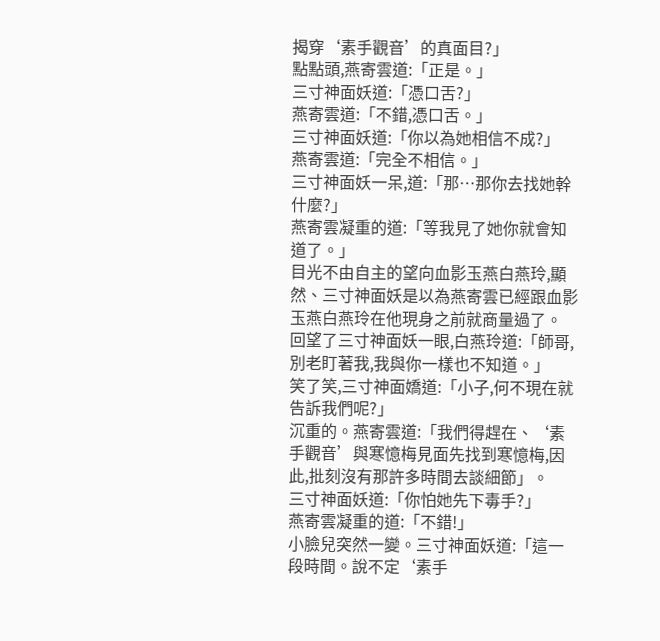揭穿‘素手觀音’的真面目?」
點點頭,燕寄雲道:「正是。」
三寸神面妖道:「憑口舌?」
燕寄雲道:「不錯,憑口舌。」
三寸神面妖道:「你以為她相信不成?」
燕寄雲道:「完全不相信。」
三寸神面妖一呆,道:「那…那你去找她幹什麼?」
燕寄雲凝重的道:「等我見了她你就會知道了。」
目光不由自主的望向血影玉燕白燕玲,顯然、三寸神面妖是以為燕寄雲已經跟血影玉燕白燕玲在他現身之前就商量過了。
回望了三寸神面妖一眼,白燕玲道:「師哥,別老盯著我,我與你一樣也不知道。」
笑了笑,三寸神面嬌道:「小子,何不現在就告訴我們呢?」
沉重的。燕寄雲道:「我們得趕在、‘素手觀音’與寒憶梅見面先找到寒憶梅,因此,批刻沒有那許多時間去談細節」。
三寸神面妖道:「你怕她先下毒手?」
燕寄雲凝重的道:「不錯!」
小臉兒突然一變。三寸神面妖道:「這一段時間。說不定‘素手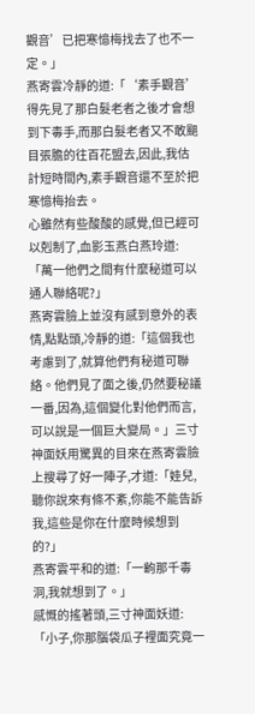觀音’已把寒憶梅找去了也不一定。」
燕寄雲冷靜的道:「‘素手觀音’得先見了那白髮老者之後才會想到下毒手,而那白髮老者又不敢颶目張膽的往百花盟去,因此,我估計短時間內,素手觀音還不至於把寒憶梅抬去。
心雖然有些酸酸的感覺,但已經可以剋制了,血影玉燕白燕玲道:「萬一他們之間有什麼秘道可以通人聯絡呢?」
燕寄雲臉上並沒有感到意外的表情,點點頭,冷靜的道:「這個我也考慮到了,就算他們有秘道可聯絡。他們見了面之後,仍然要秘議一番,因為,這個變化對他們而言,可以說是一個巨大變局。」三寸神面妖用驚異的目來在燕寄雲臉上搜尋了好一陣子,才道:「娃兒,聽你說來有條不紊,你能不能告訴我,這些是你在什麼時候想到的?」
燕寄雲平和的道:「一齣那千毒洞,我就想到了。」
感慨的搖著頭,三寸神面妖道:「小子,你那腦袋瓜子裡面究竟一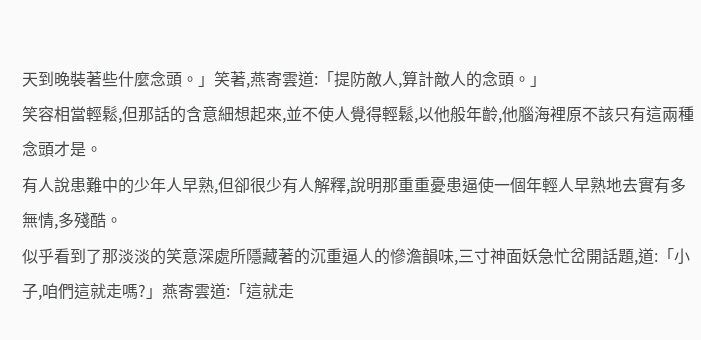天到晚裝著些什麼念頭。」笑著,燕寄雲道:「提防敵人,算計敵人的念頭。」
笑容相當輕鬆,但那話的含意細想起來,並不使人覺得輕鬆,以他般年齡,他腦海裡原不該只有這兩種念頭才是。
有人說患難中的少年人早熟,但卻很少有人解釋,說明那重重憂患逼使一個年輕人早熟地去實有多無情,多殘酷。
似乎看到了那淡淡的笑意深處所隱藏著的沉重逼人的慘澹韻味,三寸神面妖急忙岔開話題,道:「小子,咱們這就走嗎?」燕寄雲道:「這就走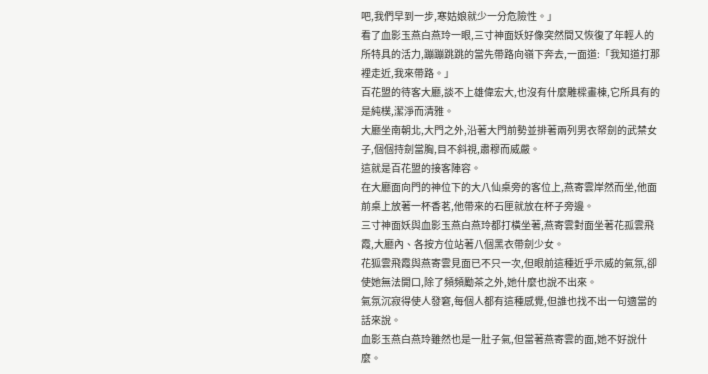吧,我們早到一步,寒姑娘就少一分危險性。」
看了血影玉燕白燕玲一眼,三寸神面妖好像突然間又恢復了年輕人的所特具的活力,蹦蹦跳跳的當先帶路向嶺下奔去,一面道:「我知道打那裡走近,我來帶路。」
百花盟的待客大廳,談不上雄偉宏大,也沒有什麼雕樑畫棟,它所具有的是純樸,潔淨而清雅。
大廳坐南朝北,大門之外,沿著大門前勢並排著兩列男衣帑劍的武禁女子,個個持劍當胸,目不斜視,肅穆而威嚴。
這就是百花盟的接客陣容。
在大廳面向門的神位下的大八仙桌旁的客位上,燕寄雲岸然而坐,他面前桌上放著一杯香茗,他帶來的石匣就放在杯子旁邊。
三寸神面妖與血影玉燕白燕玲都打橫坐著,燕寄雲對面坐著花孤雲飛霞,大廳內、各按方位站著八個黑衣帶劍少女。
花狐雲飛霞與燕寄雲見面已不只一次,但眼前這種近乎示威的氣氛,卻使她無法開口,除了頻頻勵茶之外,她什麼也說不出來。
氣氛沉寂得使人發窘,每個人都有這種感覺,但誰也找不出一句適當的話來說。
血影玉燕白燕玲雖然也是一肚子氣,但當著燕寄雲的面,她不好說什麼。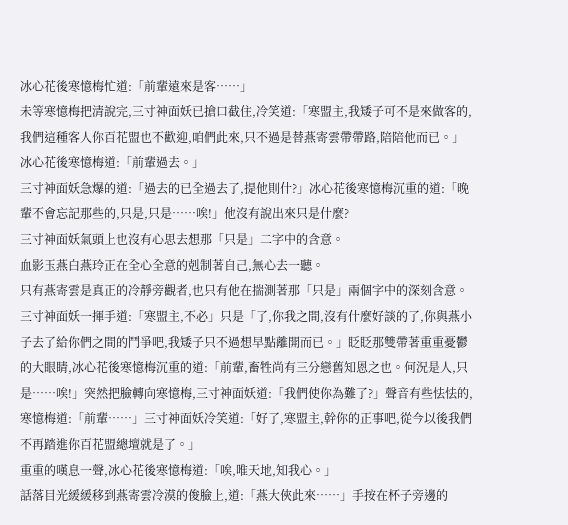冰心花後寒憶梅忙道:「前輩遠來是客……」
未等寒憶梅把清說完,三寸神面妖已搶口截住,冷笑道:「寒盟主,我矮子可不是來做客的,我們這種客人你百花盟也不歡迎,咱們此來,只不過是替燕寄雲帶帶路,陪陪他而已。」冰心花後寒憶梅道:「前輩過去。」
三寸神面妖急爆的道:「過去的已全過去了,提他則什?」冰心花後寒憶梅沉重的道:「晚輩不會忘記那些的,只是,只是……唉!」他沒有說出來只是什麼?
三寸神面妖氣頭上也沒有心思去想那「只是」二字中的含意。
血影玉燕白燕玲正在全心全意的剋制著自己,無心去一聽。
只有燕寄雲是真正的冷靜旁觀者,也只有他在揣測著那「只是」兩個字中的深刻含意。
三寸神面妖一揮手道:「寒盟主,不必」只是「了,你我之間,沒有什麼好談的了,你與燕小子去了給你們之間的鬥爭吧,我矮子只不過想早點離開而已。」眨眨那雙帶著重重憂鬱的大眼睛,冰心花後寒憶梅沉重的道:「前輩,畜牲尚有三分戀舊知恩之也。何況是人,只是……唉!」突然把臉轉向寒憶梅,三寸神面妖道:「我們使你為難了?」聲音有些怯怯的,寒憶梅道:「前輩……」三寸神面妖冷笑道:「好了,寒盟主,幹你的正事吧,從今以後我們不再踏進你百花盟總壇就是了。」
重重的嘆息一聲,冰心花後寒憶梅道:「唉,唯天地,知我心。」
話落目光緩緩移到燕寄雲冷漠的俊臉上,道:「燕大俠此來……」手按在杯子旁邊的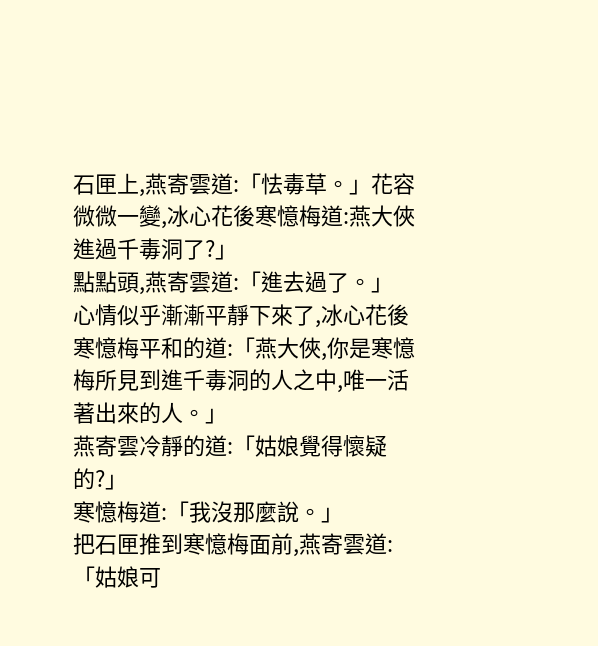石匣上,燕寄雲道:「怯毒草。」花容微微一變,冰心花後寒憶梅道:燕大俠進過千毒洞了?」
點點頭,燕寄雲道:「進去過了。」
心情似乎漸漸平靜下來了,冰心花後寒憶梅平和的道:「燕大俠,你是寒憶梅所見到進千毒洞的人之中,唯一活著出來的人。」
燕寄雲冷靜的道:「姑娘覺得懷疑的?」
寒憶梅道:「我沒那麼說。」
把石匣推到寒憶梅面前,燕寄雲道:「姑娘可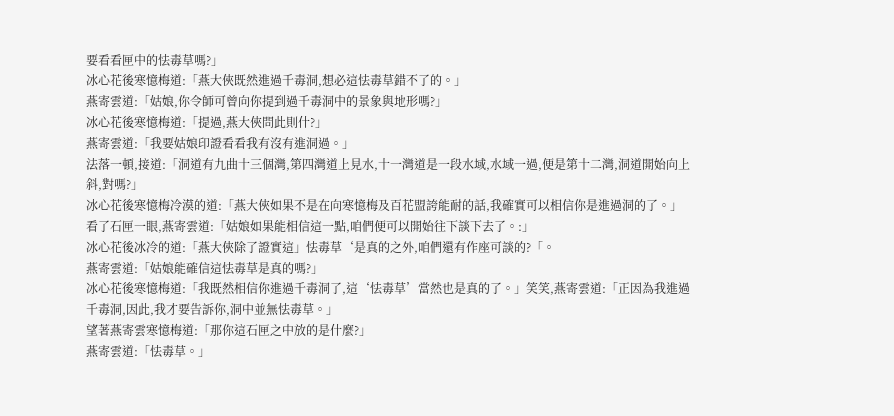要看看匣中的怯毒草嗎?」
冰心花後寒憶梅道:「燕大俠既然進過千毒洞,想必這怯毒草錯不了的。」
燕寄雲道:「姑娘,你令師可曾向你提到過千毒洞中的景象與地形嗎?」
冰心花後寒憶梅道:「提過,燕大俠問此則什?」
燕寄雲道:「我要姑娘印證看看我有沒有進洞過。」
法落一頓,接道:「洞道有九曲十三個灣,第四灣道上見水,十一灣道是一段水域,水域一過,便是第十二灣,洞道開始向上斜,對嗎?」
冰心花後寒憶梅冷漠的道:「燕大俠如果不是在向寒憶梅及百花盟誇能耐的話,我確實可以相信你是進過洞的了。」看了石匣一眼,燕寄雲道:「姑娘如果能相信這一點,咱們便可以開始往下談下去了。:」
冰心花後冰冷的道:「燕大俠除了證實這」怯毒草‘是真的之外,咱們還有作座可談的?「。
燕寄雲道:「姑娘能確信這怯毒草是真的嗎?」
冰心花後寒憶梅道:「我既然相信你進過千毒洞了,這‘怯毒草’當然也是真的了。」笑笑,燕寄雲道:「正因為我進過千毒洞,因此,我才要告訴你,洞中並無怯毒草。」
望著燕寄雲寒憶梅道:「那你這石匣之中放的是什麼?」
燕寄雲道:「怯毒草。」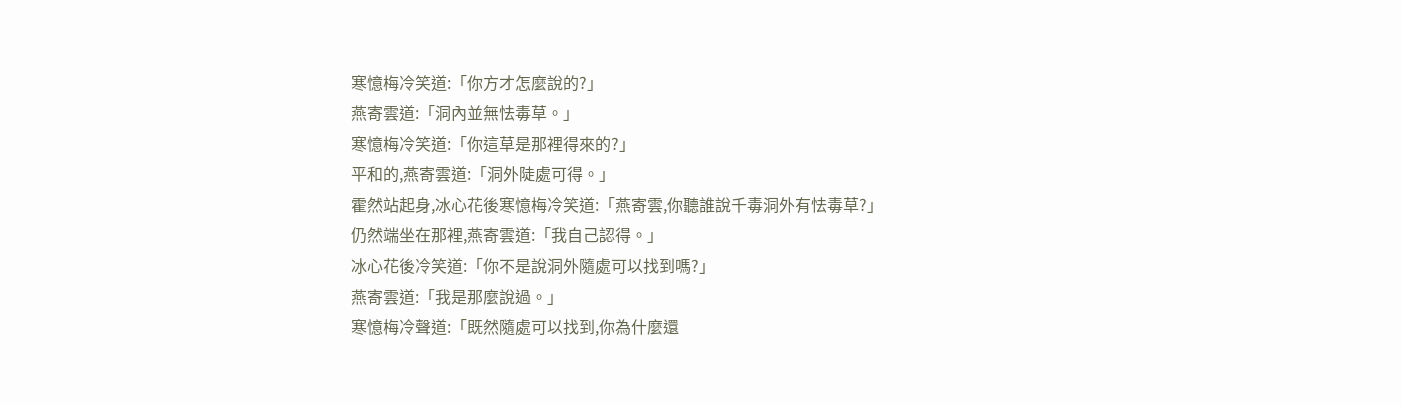寒憶梅冷笑道:「你方才怎麼說的?」
燕寄雲道:「洞內並無怯毒草。」
寒憶梅冷笑道:「你這草是那裡得來的?」
平和的,燕寄雲道:「洞外陡處可得。」
霍然站起身,冰心花後寒憶梅冷笑道:「燕寄雲,你聽誰說千毒洞外有怯毒草?」
仍然端坐在那裡,燕寄雲道:「我自己認得。」
冰心花後冷笑道:「你不是說洞外隨處可以找到嗎?」
燕寄雲道:「我是那麼說過。」
寒憶梅冷聲道:「既然隨處可以找到,你為什麼還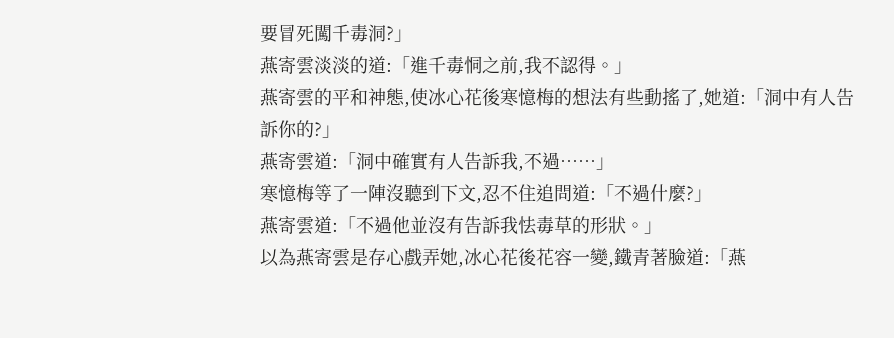要冒死闖千毒洞?」
燕寄雲淡淡的道:「進千毒恫之前,我不認得。」
燕寄雲的平和神態,使冰心花後寒憶梅的想法有些動搖了,她道:「洞中有人告訴你的?」
燕寄雲道:「洞中確實有人告訴我,不過……」
寒憶梅等了一陣沒聽到下文,忍不住追問道:「不過什麼?」
燕寄雲道:「不過他並沒有告訴我怯毒草的形狀。」
以為燕寄雲是存心戲弄她,冰心花後花容一變,鐵青著臉道:「燕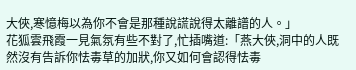大俠,寒憶梅以為你不會是那種說謊說得太離譜的人。」
花狐雲飛霞一見氣氛有些不對了,忙插嘴道:「燕大俠,洞中的人既然沒有告訴你怯毒草的加狀,你又如何會認得怯毒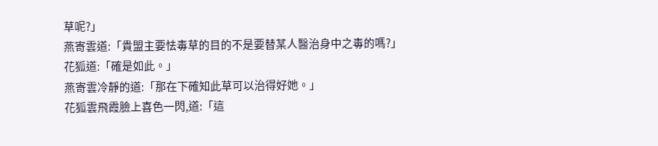草呢?」
燕寄雲道:「貴盟主要怯毒草的目的不是要替某人醫治身中之毒的嗎?」
花狐道:「確是如此。」
燕寄雲冷靜的道:「那在下確知此草可以治得好她。」
花狐雲飛霞臉上喜色一閃,道:「這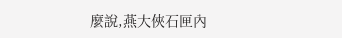麼說,燕大俠石匣內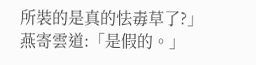所裝的是真的怯毒草了?」
燕寄雲道:「是假的。」